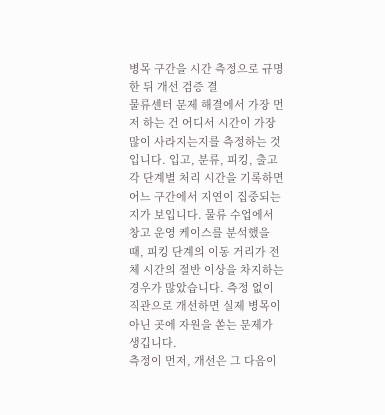병목 구간을 시간 측정으로 규명한 뒤 개선 검증 결
물류센터 문제 해결에서 가장 먼저 하는 건 어디서 시간이 가장 많이 사라지는지를 측정하는 것입니다. 입고, 분류, 피킹, 출고 각 단계별 처리 시간을 기록하면 어느 구간에서 지연이 집중되는지가 보입니다. 물류 수업에서 창고 운영 케이스를 분석했을 때, 피킹 단계의 이동 거리가 전체 시간의 절반 이상을 차지하는 경우가 많았습니다. 측정 없이 직관으로 개선하면 실제 병목이 아닌 곳에 자원을 쏟는 문제가 생깁니다.
측정이 먼저, 개선은 그 다음이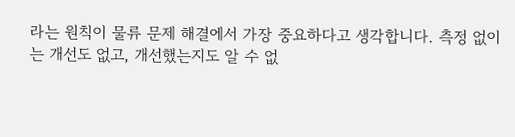라는 원칙이 물류 문제 해결에서 가장 중요하다고 생각합니다. 측정 없이는 개선도 없고, 개선했는지도 알 수 없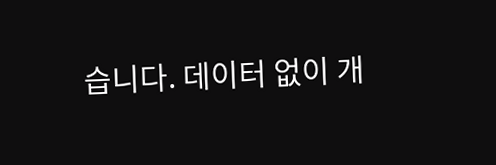습니다. 데이터 없이 개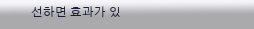선하면 효과가 있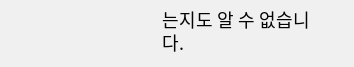는지도 알 수 없습니다.